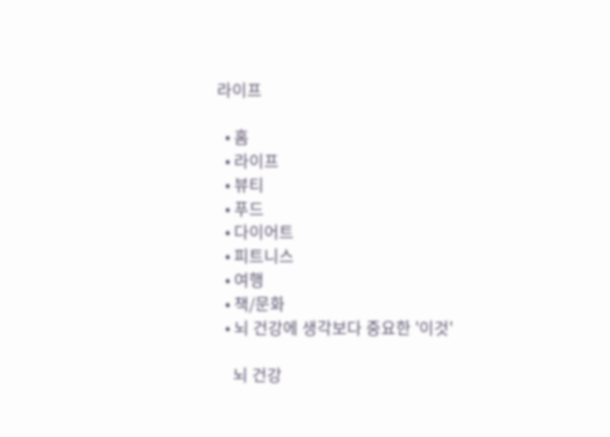라이프

  • 홈
  • 라이프
  • 뷰티
  • 푸드
  • 다이어트
  • 피트니스
  • 여행
  • 책/문화
  • 뇌 건강에 생각보다 중요한 '이것'

    뇌 건강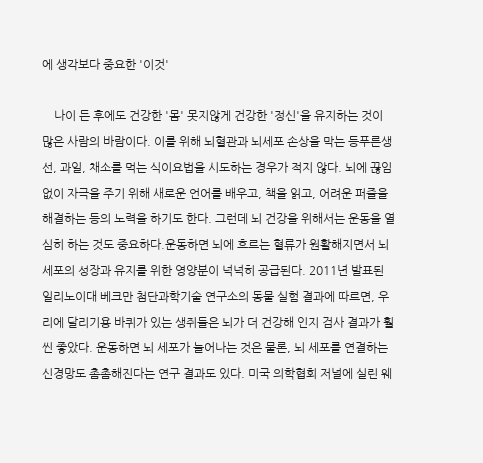에 생각보다 중요한 '이것'

    나이 든 후에도 건강한 '몸' 못지않게 건강한 '정신'을 유지하는 것이 많은 사람의 바람이다. 이를 위해 뇌혈관과 뇌세포 손상을 막는 등푸른생선, 과일, 채소를 먹는 식이요법을 시도하는 경우가 적지 않다. 뇌에 끊임없이 자극을 주기 위해 새로운 언어를 배우고, 책을 읽고, 어려운 퍼즐을 해결하는 등의 노력을 하기도 한다. 그런데 뇌 건강을 위해서는 운동을 열심히 하는 것도 중요하다.운동하면 뇌에 흐르는 혈류가 원활해지면서 뇌세포의 성장과 유지를 위한 영양분이 넉넉히 공급된다. 2011년 발표된 일리노이대 베크만 첨단과학기술 연구소의 동물 실험 결과에 따르면, 우리에 달리기용 바퀴가 있는 생쥐들은 뇌가 더 건강해 인지 검사 결과가 훨씬 좋았다. 운동하면 뇌 세포가 늘어나는 것은 물론, 뇌 세포를 연결하는 신경망도 촘촘해진다는 연구 결과도 있다. 미국 의학협회 저널에 실린 웨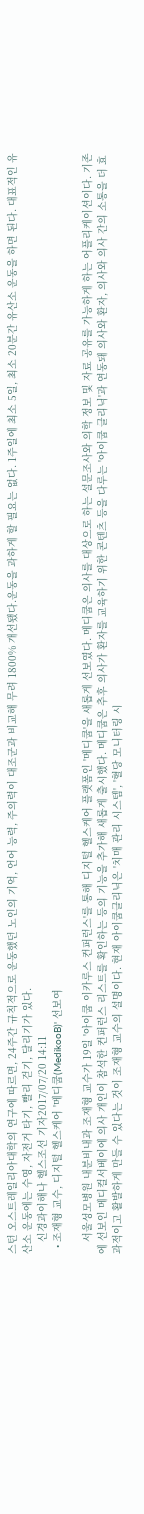스턴 오스트레일리아대학의 연구에 따르면, 24주간 규칙적으로 운동했던 노인의 기억, 언어 능력, 주의력이 대조군과 비교해 무려 1800% 개선됐다.운동을 과하게 할 필요는 없다. 1주일에 최소 5일, 최소 20분간 유산소 운동을 하면 된다. 대표적인 유산소 운동에는 수영, 자전거 타기, 빨리 걷기, 달리기가 있다.
    신경과이해나 헬스조선 기자2017/07/20 14:11
  • 조재형 교수, 디지털 헬스케어 '메디쿱(MedikooB)' 선보여

    서울성모병원 내분비내과 조재형 교수가 19일 '아이쿱 이카루스 컨퍼런스'를 통해 디지털 헬스케어 플랫폼인 '메디쿱'을 새롭게 선보였다. 메디쿱은 의사를 대상으로 하는 설문조사와 의학 정보 및 자료 공유를 가능하게 하는 어플리케이션이다. 기존에 선보인 메디컬서베이에 의사 개인이 참석한 컨퍼런스 리스트를 확인하는 등의 기능을 추가해 새롭게 출시했다. 메디쿱은 추후 의사가 환자를 교육하기 위한 콘텐츠 등을 다루는 '아이쿱 클리닉'과 연동돼 의사와 환자, 의사와 의사 간의 소통을 더 효과적이고 활발하게 만들 수 있다는 것이 조재형 교수의 설명이다. 현재 아이쿱클리닉은 '치매 관리 시스템', '혈당 모니터링 시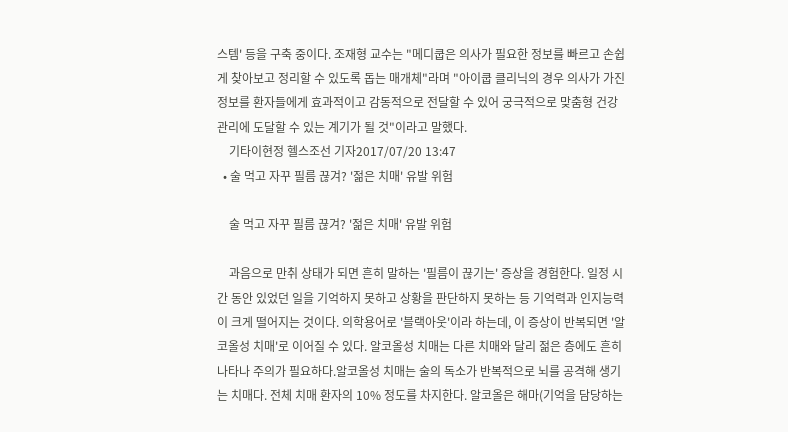스템' 등을 구축 중이다. 조재형 교수는 "메디쿱은 의사가 필요한 정보를 빠르고 손쉽게 찾아보고 정리할 수 있도록 돕는 매개체"라며 "아이쿱 클리닉의 경우 의사가 가진 정보를 환자들에게 효과적이고 감동적으로 전달할 수 있어 궁극적으로 맞춤형 건강 관리에 도달할 수 있는 계기가 될 것"이라고 말했다.
    기타이현정 헬스조선 기자2017/07/20 13:47
  • 술 먹고 자꾸 필름 끊겨? '젊은 치매' 유발 위험

    술 먹고 자꾸 필름 끊겨? '젊은 치매' 유발 위험

    과음으로 만취 상태가 되면 흔히 말하는 '필름이 끊기는' 증상을 경험한다. 일정 시간 동안 있었던 일을 기억하지 못하고 상황을 판단하지 못하는 등 기억력과 인지능력이 크게 떨어지는 것이다. 의학용어로 '블랙아웃'이라 하는데, 이 증상이 반복되면 '알코올성 치매'로 이어질 수 있다. 알코올성 치매는 다른 치매와 달리 젊은 층에도 흔히 나타나 주의가 필요하다.알코올성 치매는 술의 독소가 반복적으로 뇌를 공격해 생기는 치매다. 전체 치매 환자의 10% 정도를 차지한다. 알코올은 해마(기억을 담당하는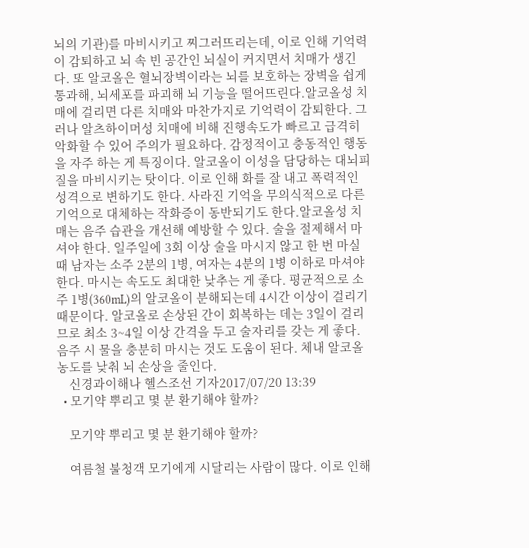뇌의 기관)를 마비시키고 찌그러뜨리는데, 이로 인해 기억력이 감퇴하고 뇌 속 빈 공간인 뇌실이 커지면서 치매가 생긴다. 또 알코올은 혈뇌장벽이라는 뇌를 보호하는 장벽을 쉽게 통과해, 뇌세포를 파괴해 뇌 기능을 떨어뜨린다.알코올성 치매에 걸리면 다른 치매와 마찬가지로 기억력이 감퇴한다. 그러나 알츠하이머성 치매에 비해 진행속도가 빠르고 급격히 악화할 수 있어 주의가 필요하다. 감정적이고 충동적인 행동을 자주 하는 게 특징이다. 알코올이 이성을 담당하는 대뇌피질을 마비시키는 탓이다. 이로 인해 화를 잘 내고 폭력적인 성격으로 변하기도 한다. 사라진 기억을 무의식적으로 다른 기억으로 대체하는 작화증이 동반되기도 한다.알코올성 치매는 음주 습관을 개선해 예방할 수 있다. 술을 절제해서 마셔야 한다. 일주일에 3회 이상 술을 마시지 않고 한 번 마실 때 남자는 소주 2분의 1병, 여자는 4분의 1병 이하로 마셔야 한다. 마시는 속도도 최대한 낮추는 게 좋다. 평균적으로 소주 1병(360mL)의 알코올이 분해되는데 4시간 이상이 걸리기 때문이다. 알코올로 손상된 간이 회복하는 데는 3일이 걸리므로 최소 3~4일 이상 간격을 두고 술자리를 갖는 게 좋다. 음주 시 물을 충분히 마시는 것도 도움이 된다. 체내 알코올 농도를 낮춰 뇌 손상을 줄인다.
    신경과이해나 헬스조선 기자2017/07/20 13:39
  • 모기약 뿌리고 몇 분 환기해야 할까?

    모기약 뿌리고 몇 분 환기해야 할까?

    여름철 불청객 모기에게 시달리는 사람이 많다. 이로 인해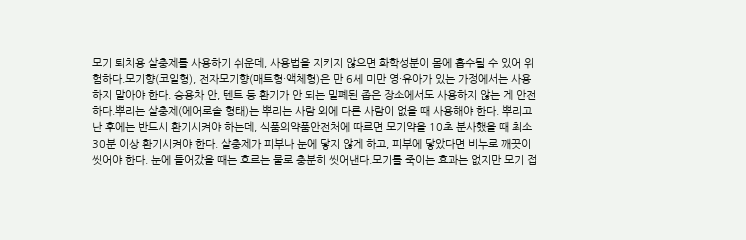모기 퇴치용 살충제를 사용하기 쉬운데, 사용법을 지키지 않으면 화학성분이 몸에 흡수될 수 있어 위험하다.모기향(코일형), 전자모기향(매트형·액체형)은 만 6세 미만 영·유아가 있는 가정에서는 사용하지 말아야 한다. 승용차 안, 텐트 등 환기가 안 되는 밀폐된 좁은 장소에서도 사용하지 않는 게 안전하다.뿌리는 살충제(에어로솔 형태)는 뿌리는 사람 외에 다른 사람이 없을 때 사용해야 한다. 뿌리고 난 후에는 반드시 환기시켜야 하는데, 식품의약품안전처에 따르면 모기약을 10초 분사했을 때 최소 30분 이상 환기시켜야 한다. 살충제가 피부나 눈에 닿지 않게 하고, 피부에 닿았다면 비누로 깨끗이 씻어야 한다. 눈에 들어갔을 때는 흐르는 물로 충분히 씻어낸다.모기를 죽이는 효과는 없지만 모기 접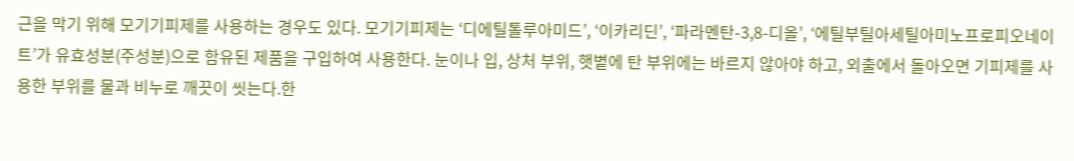근을 막기 위해 모기기피제를 사용하는 경우도 있다. 모기기피제는 ‘디에틸톨루아미드’, ‘이카리딘’, ‘파라멘탄-3,8-디올’, ‘에틸부틸아세틸아미노프로피오네이트’가 유효성분(주성분)으로 함유된 제품을 구입하여 사용한다. 눈이나 입, 상처 부위, 햇볕에 탄 부위에는 바르지 않아야 하고, 외출에서 돌아오면 기피제를 사용한 부위를 물과 비누로 깨끗이 씻는다.한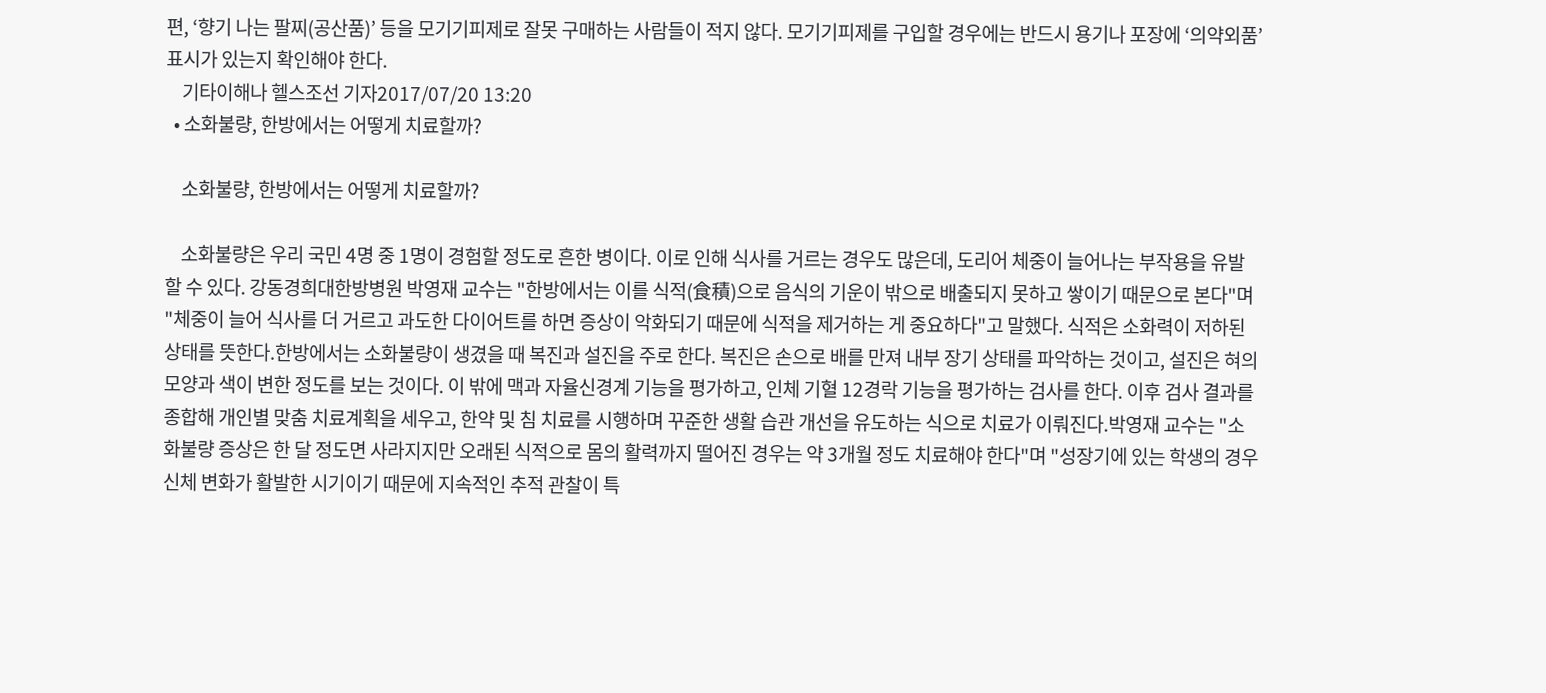편, ‘향기 나는 팔찌(공산품)’ 등을 모기기피제로 잘못 구매하는 사람들이 적지 않다. 모기기피제를 구입할 경우에는 반드시 용기나 포장에 ‘의약외품’ 표시가 있는지 확인해야 한다.
    기타이해나 헬스조선 기자2017/07/20 13:20
  • 소화불량, 한방에서는 어떻게 치료할까?

    소화불량, 한방에서는 어떻게 치료할까?

    소화불량은 우리 국민 4명 중 1명이 경험할 정도로 흔한 병이다. 이로 인해 식사를 거르는 경우도 많은데, 도리어 체중이 늘어나는 부작용을 유발할 수 있다. 강동경희대한방병원 박영재 교수는 "한방에서는 이를 식적(食積)으로 음식의 기운이 밖으로 배출되지 못하고 쌓이기 때문으로 본다"며 "체중이 늘어 식사를 더 거르고 과도한 다이어트를 하면 증상이 악화되기 때문에 식적을 제거하는 게 중요하다"고 말했다. 식적은 소화력이 저하된 상태를 뜻한다.한방에서는 소화불량이 생겼을 때 복진과 설진을 주로 한다. 복진은 손으로 배를 만져 내부 장기 상태를 파악하는 것이고, 설진은 혀의 모양과 색이 변한 정도를 보는 것이다. 이 밖에 맥과 자율신경계 기능을 평가하고, 인체 기혈 12경락 기능을 평가하는 검사를 한다. 이후 검사 결과를 종합해 개인별 맞춤 치료계획을 세우고, 한약 및 침 치료를 시행하며 꾸준한 생활 습관 개선을 유도하는 식으로 치료가 이뤄진다.박영재 교수는 "소화불량 증상은 한 달 정도면 사라지지만 오래된 식적으로 몸의 활력까지 떨어진 경우는 약 3개월 정도 치료해야 한다"며 "성장기에 있는 학생의 경우 신체 변화가 활발한 시기이기 때문에 지속적인 추적 관찰이 특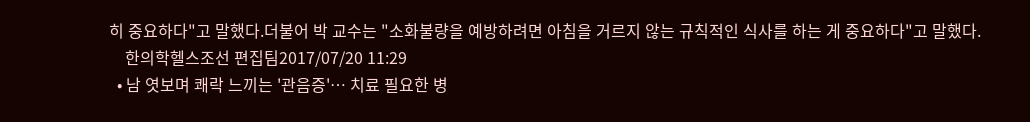히 중요하다"고 말했다.더불어 박 교수는 "소화불량을 예방하려면 아침을 거르지 않는 규칙적인 식사를 하는 게 중요하다"고 말했다.
    한의학헬스조선 편집팀2017/07/20 11:29
  • 남 엿보며 쾌락 느끼는 '관음증'… 치료 필요한 병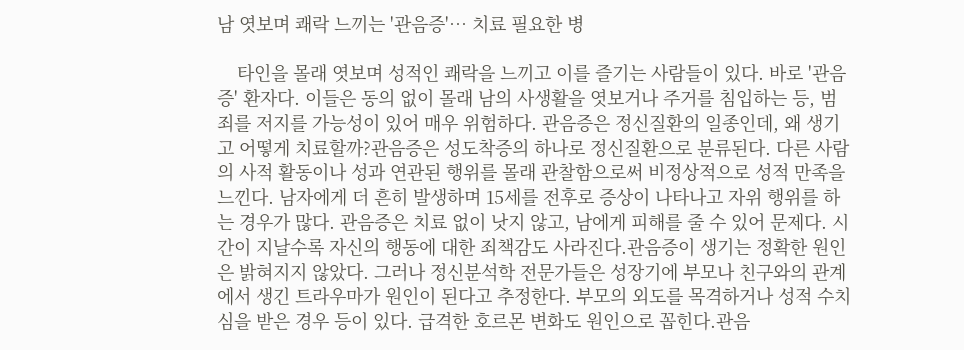남 엿보며 쾌락 느끼는 '관음증'… 치료 필요한 병

    타인을 몰래 엿보며 성적인 쾌락을 느끼고 이를 즐기는 사람들이 있다. 바로 '관음증' 환자다. 이들은 동의 없이 몰래 남의 사생활을 엿보거나 주거를 침입하는 등, 범죄를 저지를 가능성이 있어 매우 위험하다. 관음증은 정신질환의 일종인데, 왜 생기고 어떻게 치료할까?관음증은 성도착증의 하나로 정신질환으로 분류된다. 다른 사람의 사적 활동이나 성과 연관된 행위를 몰래 관찰함으로써 비정상적으로 성적 만족을 느낀다. 남자에게 더 흔히 발생하며 15세를 전후로 증상이 나타나고 자위 행위를 하는 경우가 많다. 관음증은 치료 없이 낫지 않고, 남에게 피해를 줄 수 있어 문제다. 시간이 지날수록 자신의 행동에 대한 죄책감도 사라진다.관음증이 생기는 정확한 원인은 밝혀지지 않았다. 그러나 정신분석학 전문가들은 성장기에 부모나 친구와의 관계에서 생긴 트라우마가 원인이 된다고 추정한다. 부모의 외도를 목격하거나 성적 수치심을 받은 경우 등이 있다. 급격한 호르몬 변화도 원인으로 꼽힌다.관음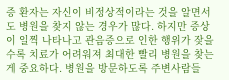증 환자는 자신이 비정상적이라는 것을 알면서도 병원을 찾지 않는 경우가 많다. 하지만 증상이 일찍 나타나고 관음증으로 인한 행위가 잦을수록 치료가 어려워져 최대한 빨리 병원을 찾는 게 중요하다. 병원을 방문하도록 주변사람들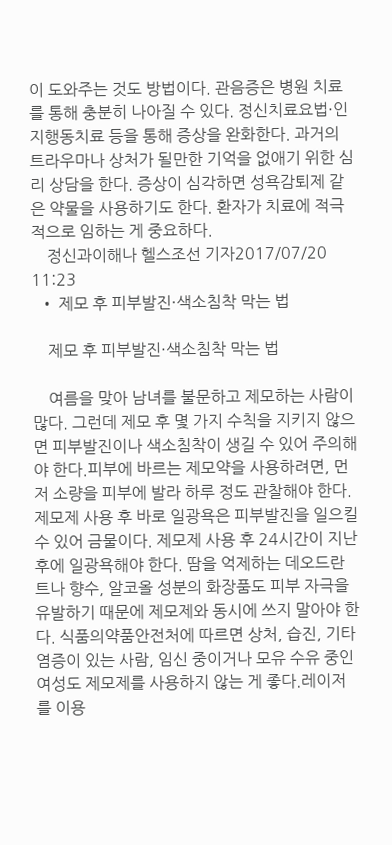이 도와주는 것도 방법이다. 관음증은 병원 치료를 통해 충분히 나아질 수 있다. 정신치료요법·인지행동치료 등을 통해 증상을 완화한다. 과거의 트라우마나 상처가 될만한 기억을 없애기 위한 심리 상담을 한다. 증상이 심각하면 성욕감퇴제 같은 약물을 사용하기도 한다. 환자가 치료에 적극적으로 임하는 게 중요하다.
    정신과이해나 헬스조선 기자2017/07/20 11:23
  • 제모 후 피부발진·색소침착 막는 법

    제모 후 피부발진·색소침착 막는 법

    여름을 맞아 남녀를 불문하고 제모하는 사람이 많다. 그런데 제모 후 몇 가지 수칙을 지키지 않으면 피부발진이나 색소침착이 생길 수 있어 주의해야 한다.피부에 바르는 제모약을 사용하려면, 먼저 소량을 피부에 발라 하루 정도 관찰해야 한다. 제모제 사용 후 바로 일광욕은 피부발진을 일으킬 수 있어 금물이다. 제모제 사용 후 24시간이 지난 후에 일광욕해야 한다. 땀을 억제하는 데오드란트나 향수, 알코올 성분의 화장품도 피부 자극을 유발하기 때문에 제모제와 동시에 쓰지 말아야 한다. 식품의약품안전처에 따르면 상처, 습진, 기타 염증이 있는 사람, 임신 중이거나 모유 수유 중인 여성도 제모제를 사용하지 않는 게 좋다.레이저를 이용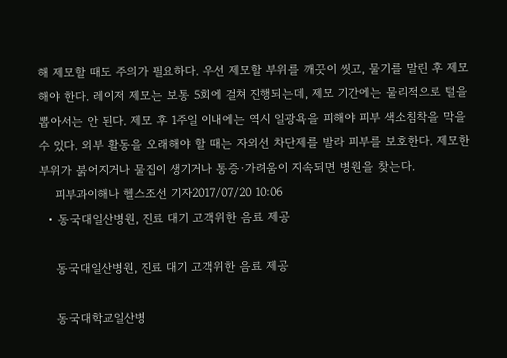해 제모할 때도 주의가 필요하다. 우선 제모할 부위를 깨끗이 씻고, 물기를 말린 후 제모 해야 한다. 레이저 제모는 보통 5회에 걸쳐 진행되는데, 제모 기간에는 물리적으로 털을 뽑아서는 안 된다. 제모 후 1주일 이내에는 역시 일광욕을 피해야 피부 색소침착을 막을 수 있다. 외부 활동을 오래해야 할 때는 자외선 차단제를 발라 피부를 보호한다. 제모한 부위가 붉어지거나 물집이 생기거나 통증·가려움이 지속되면 병원을 찾는다.
    피부과이해나 헬스조선 기자2017/07/20 10:06
  • 동국대일산병원, 진료 대기 고객위한 음료 제공

    동국대일산병원, 진료 대기 고객위한 음료 제공

    동국대학교일산병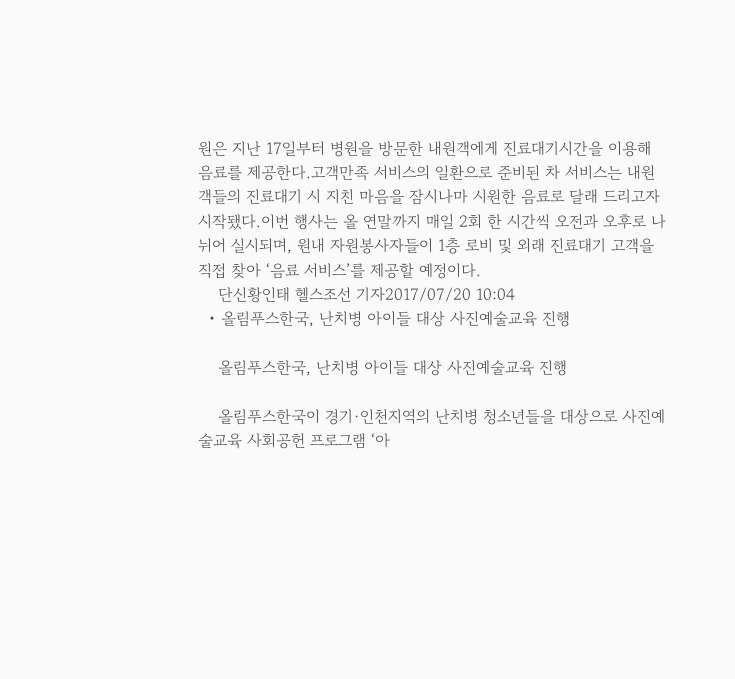원은 지난 17일부터 병원을 방문한 내원객에게 진료대기시간을 이용해 음료를 제공한다.고객만족 서비스의 일환으로 준비된 차 서비스는 내원객들의 진료대기 시 지친 마음을 잠시나마 시원한 음료로 달래 드리고자 시작됐다.이번 행사는 올 연말까지 매일 2회 한 시간씩 오전과 오후로 나뉘어 실시되며, 원내 자원봉사자들이 1층 로비 및 외래 진료대기 고객을 직접 찾아 ‘음료 서비스’를 제공할 예정이다.
    단신황인태 헬스조선 기자2017/07/20 10:04
  • 올림푸스한국, 난치병 아이들 대상 사진예술교육 진행

    올림푸스한국, 난치병 아이들 대상 사진예술교육 진행

    올림푸스한국이 경기·인천지역의 난치병 청소년들을 대상으로 사진예술교육 사회공헌 프로그램 ‘아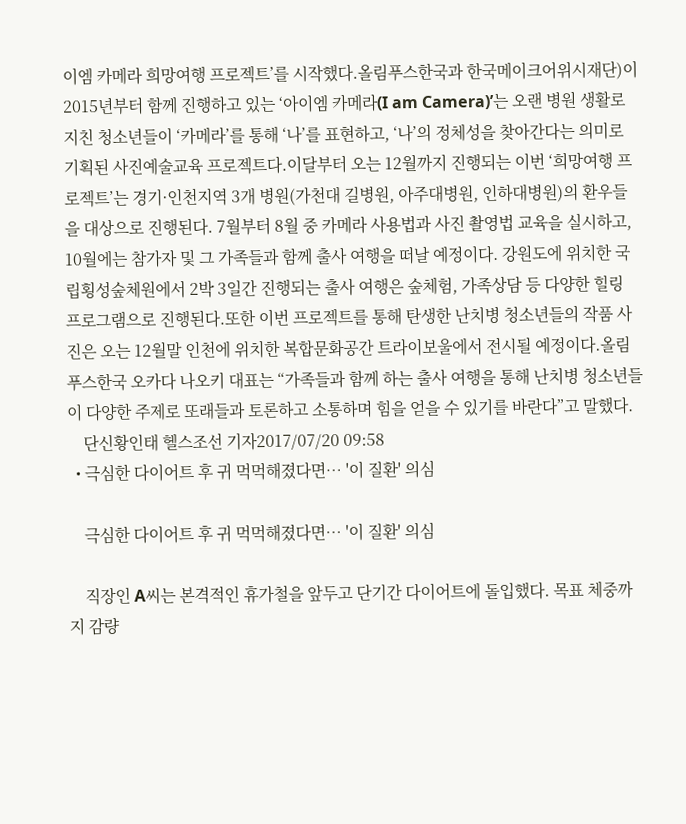이엠 카메라 희망여행 프로젝트’를 시작했다.올림푸스한국과 한국메이크어위시재단)이 2015년부터 함께 진행하고 있는 ‘아이엠 카메라(I am Camera)’는 오랜 병원 생활로 지친 청소년들이 ‘카메라’를 통해 ‘나’를 표현하고, ‘나’의 정체성을 찾아간다는 의미로 기획된 사진예술교육 프로젝트다.이달부터 오는 12월까지 진행되는 이번 ‘희망여행 프로젝트’는 경기·인천지역 3개 병원(가천대 길병원, 아주대병원, 인하대병원)의 환우들을 대상으로 진행된다. 7월부터 8월 중 카메라 사용법과 사진 촬영법 교육을 실시하고, 10월에는 참가자 및 그 가족들과 함께 출사 여행을 떠날 예정이다. 강원도에 위치한 국립횡성숲체원에서 2박 3일간 진행되는 출사 여행은 숲체험, 가족상담 등 다양한 힐링 프로그램으로 진행된다.또한 이번 프로젝트를 통해 탄생한 난치병 청소년들의 작품 사진은 오는 12월말 인천에 위치한 복합문화공간 트라이보울에서 전시될 예정이다.올림푸스한국 오카다 나오키 대표는 “가족들과 함께 하는 출사 여행을 통해 난치병 청소년들이 다양한 주제로 또래들과 토론하고 소통하며 힘을 얻을 수 있기를 바란다”고 말했다.
    단신황인태 헬스조선 기자2017/07/20 09:58
  • 극심한 다이어트 후 귀 먹먹해졌다면… '이 질환' 의심

    극심한 다이어트 후 귀 먹먹해졌다면… '이 질환' 의심

    직장인 A씨는 본격적인 휴가철을 앞두고 단기간 다이어트에 돌입했다. 목표 체중까지 감량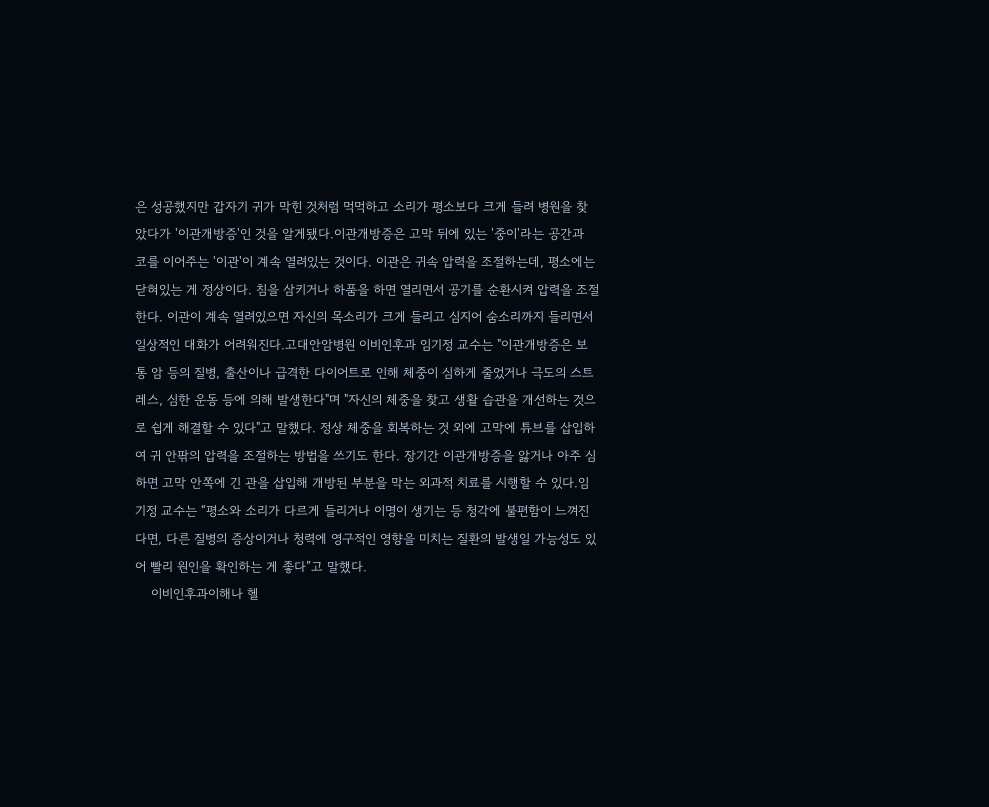은 성공했지만 갑자기 귀가 막힌 것처럼 먹먹하고 소리가 평소보다 크게 들려 병원을 찾았다가 '이관개방증'인 것을 알게됐다.이관개방증은 고막 뒤에 있는 '중이'라는 공간과 코를 이어주는 '이관'이 계속 열려있는 것이다. 이관은 귀속 압력을 조절하는데, 평소에는 닫혀있는 게 정상이다. 침을 삼키거나 하품을 하면 열리면서 공기를 순환시켜 압력을 조절한다. 이관이 계속 열려있으면 자신의 목소리가 크게 들리고 심지어 숨소리까지 들리면서 일상적인 대화가 어려워진다.고대안암병원 이비인후과 임기정 교수는 "이관개방증은 보통 암 등의 질병, 출산이나 급격한 다이어트로 인해 체중이 심하게 줄었거나 극도의 스트레스, 심한 운동 등에 의해 발생한다"며 "자신의 체중을 찾고 생활 습관을 개선하는 것으로 쉽게 해결할 수 있다"고 말했다. 정상 체중을 회복하는 것 외에 고막에 튜브를 삽입하여 귀 안팎의 압력을 조절하는 방법을 쓰기도 한다. 장기간 이관개방증을 앓거나 아주 심하면 고막 안쪽에 긴 관을 삽입해 개방된 부분을 막는 외과적 치료를 시행할 수 있다.임기정 교수는 “평소와 소리가 다르게 들리거나 이명이 생기는 등 청각에 불편함이 느껴진다면, 다른 질병의 증상이거나 청력에 영구적인 영향을 미치는 질환의 발생일 가능성도 있어 빨리 원인을 확인하는 게 좋다”고 말했다.
    이비인후과이해나 헬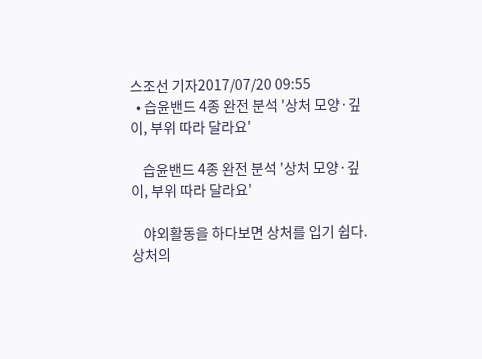스조선 기자2017/07/20 09:55
  • 습윤밴드 4종 완전 분석 '상처 모양·깊이, 부위 따라 달라요'

    습윤밴드 4종 완전 분석 '상처 모양·깊이, 부위 따라 달라요'

    야외활동을 하다보면 상처를 입기 쉽다. 상처의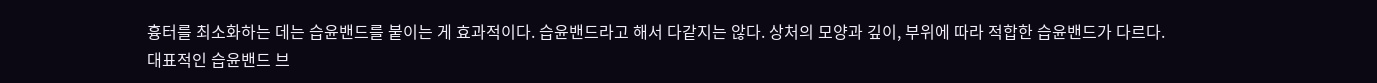흉터를 최소화하는 데는 습윤밴드를 붙이는 게 효과적이다. 습윤밴드라고 해서 다같지는 않다. 상처의 모양과 깊이, 부위에 따라 적합한 습윤밴드가 다르다. 대표적인 습윤밴드 브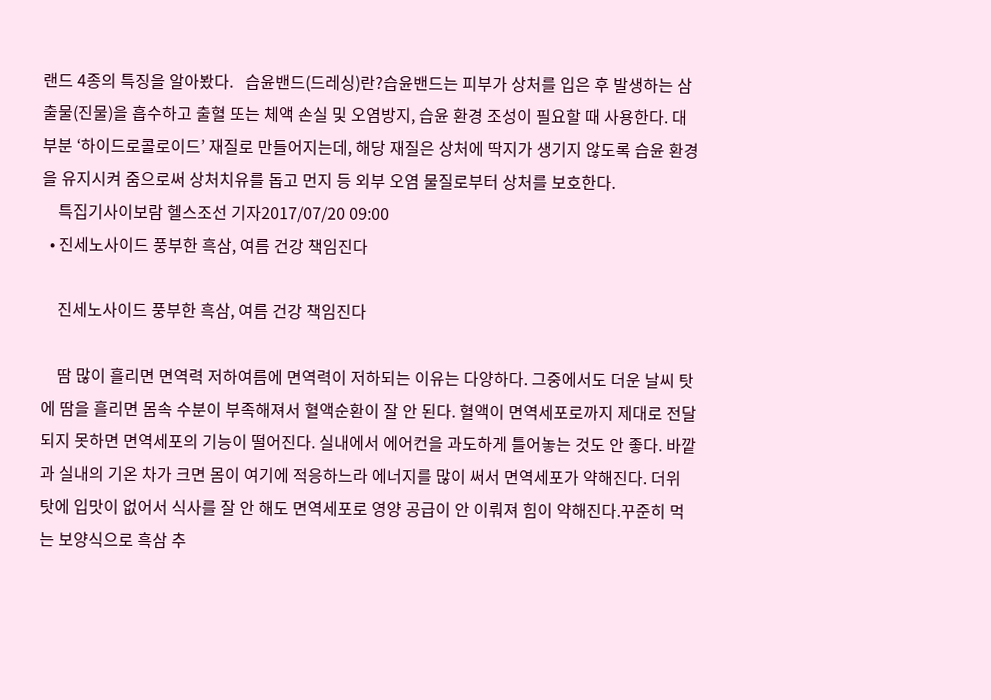랜드 4종의 특징을 알아봤다.   습윤밴드(드레싱)란?습윤밴드는 피부가 상처를 입은 후 발생하는 삼출물(진물)을 흡수하고 출혈 또는 체액 손실 및 오염방지, 습윤 환경 조성이 필요할 때 사용한다. 대부분 ‘하이드로콜로이드’ 재질로 만들어지는데, 해당 재질은 상처에 딱지가 생기지 않도록 습윤 환경을 유지시켜 줌으로써 상처치유를 돕고 먼지 등 외부 오염 물질로부터 상처를 보호한다.
    특집기사이보람 헬스조선 기자2017/07/20 09:00
  • 진세노사이드 풍부한 흑삼, 여름 건강 책임진다

    진세노사이드 풍부한 흑삼, 여름 건강 책임진다

    땀 많이 흘리면 면역력 저하여름에 면역력이 저하되는 이유는 다양하다. 그중에서도 더운 날씨 탓에 땀을 흘리면 몸속 수분이 부족해져서 혈액순환이 잘 안 된다. 혈액이 면역세포로까지 제대로 전달되지 못하면 면역세포의 기능이 떨어진다. 실내에서 에어컨을 과도하게 틀어놓는 것도 안 좋다. 바깥과 실내의 기온 차가 크면 몸이 여기에 적응하느라 에너지를 많이 써서 면역세포가 약해진다. 더위 탓에 입맛이 없어서 식사를 잘 안 해도 면역세포로 영양 공급이 안 이뤄져 힘이 약해진다.꾸준히 먹는 보양식으로 흑삼 추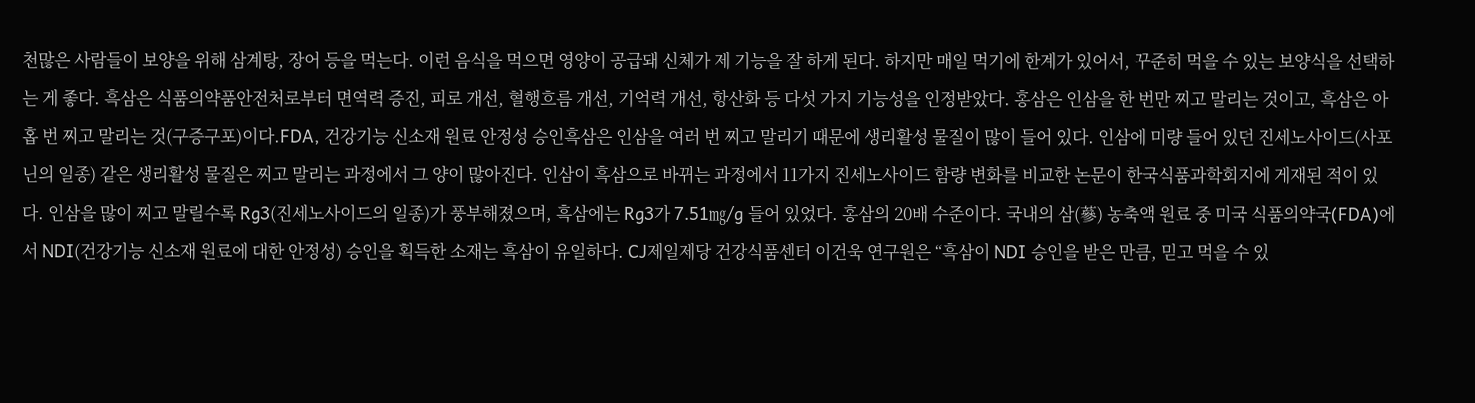천많은 사람들이 보양을 위해 삼계탕, 장어 등을 먹는다. 이런 음식을 먹으면 영양이 공급돼 신체가 제 기능을 잘 하게 된다. 하지만 매일 먹기에 한계가 있어서, 꾸준히 먹을 수 있는 보양식을 선택하는 게 좋다. 흑삼은 식품의약품안전처로부터 면역력 증진, 피로 개선, 혈행흐름 개선, 기억력 개선, 항산화 등 다섯 가지 기능성을 인정받았다. 홍삼은 인삼을 한 번만 찌고 말리는 것이고, 흑삼은 아홉 번 찌고 말리는 것(구증구포)이다.FDA, 건강기능 신소재 원료 안정성 승인흑삼은 인삼을 여러 번 찌고 말리기 때문에 생리활성 물질이 많이 들어 있다. 인삼에 미량 들어 있던 진세노사이드(사포닌의 일종) 같은 생리활성 물질은 찌고 말리는 과정에서 그 양이 많아진다. 인삼이 흑삼으로 바뀌는 과정에서 11가지 진세노사이드 함량 변화를 비교한 논문이 한국식품과학회지에 게재된 적이 있다. 인삼을 많이 찌고 말릴수록 Rg3(진세노사이드의 일종)가 풍부해졌으며, 흑삼에는 Rg3가 7.51㎎/g 들어 있었다. 홍삼의 20배 수준이다. 국내의 삼(蔘) 농축액 원료 중 미국 식품의약국(FDA)에서 NDI(건강기능 신소재 원료에 대한 안정성) 승인을 획득한 소재는 흑삼이 유일하다. CJ제일제당 건강식품센터 이건욱 연구원은 “흑삼이 NDI 승인을 받은 만큼, 믿고 먹을 수 있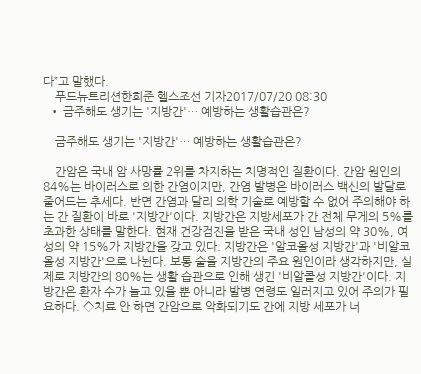다”고 말했다.
    푸드뉴트리션한희준 헬스조선 기자2017/07/20 08:30
  • 금주해도 생기는 '지방간'… 예방하는 생활습관은?

    금주해도 생기는 '지방간'… 예방하는 생활습관은?

    간암은 국내 암 사망률 2위를 차지하는 치명적인 질환이다. 간암 원인의 84%는 바이러스로 의한 간염이지만, 간염 발병은 바이러스 백신의 발달로 줄어드는 추세다. 반면 간염과 달리 의학 기술로 예방할 수 없어 주의해야 하는 간 질환이 바로 '지방간'이다. 지방간은 지방세포가 간 전체 무게의 5%를 초과한 상태를 말한다. 현재 건강검진을 받은 국내 성인 남성의 약 30%, 여성의 약 15%가 지방간을 갖고 있다. 지방간은 '알코올성 지방간'과 '비알코올성 지방간'으로 나뉜다. 보통 술을 지방간의 주요 원인이라 생각하지만, 실제로 지방간의 80%는 생활 습관으로 인해 생긴 '비알콜성 지방간'이다. 지방간은 환자 수가 늘고 있을 뿐 아니라 발병 연령도 일러지고 있어 주의가 필요하다. ◇치료 안 하면 간암으로 악화되기도 간에 지방 세포가 너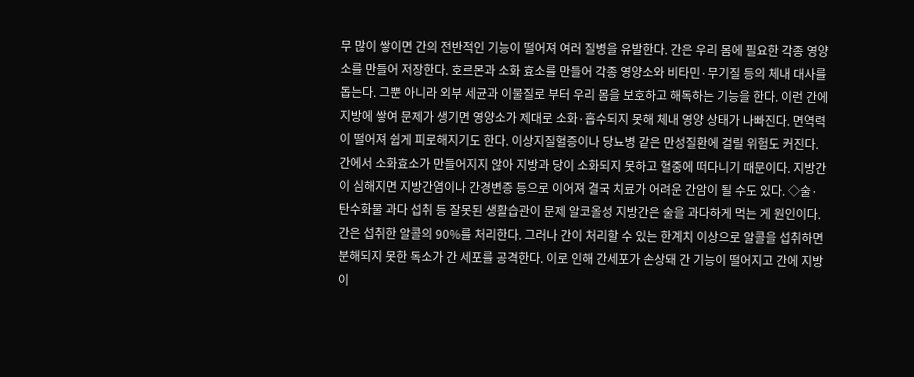무 많이 쌓이면 간의 전반적인 기능이 떨어져 여러 질병을 유발한다. 간은 우리 몸에 필요한 각종 영양소를 만들어 저장한다. 호르몬과 소화 효소를 만들어 각종 영양소와 비타민·무기질 등의 체내 대사를 돕는다. 그뿐 아니라 외부 세균과 이물질로 부터 우리 몸을 보호하고 해독하는 기능을 한다. 이런 간에 지방에 쌓여 문제가 생기면 영양소가 제대로 소화·흡수되지 못해 체내 영양 상태가 나빠진다. 면역력이 떨어져 쉽게 피로해지기도 한다. 이상지질혈증이나 당뇨병 같은 만성질환에 걸릴 위험도 커진다. 간에서 소화효소가 만들어지지 않아 지방과 당이 소화되지 못하고 혈중에 떠다니기 때문이다. 지방간이 심해지면 지방간염이나 간경변증 등으로 이어져 결국 치료가 어려운 간암이 될 수도 있다. ◇술·탄수화물 과다 섭취 등 잘못된 생활습관이 문제 알코올성 지방간은 술을 과다하게 먹는 게 원인이다. 간은 섭취한 알콜의 90%를 처리한다. 그러나 간이 처리할 수 있는 한계치 이상으로 알콜을 섭취하면 분해되지 못한 독소가 간 세포를 공격한다. 이로 인해 간세포가 손상돼 간 기능이 떨어지고 간에 지방이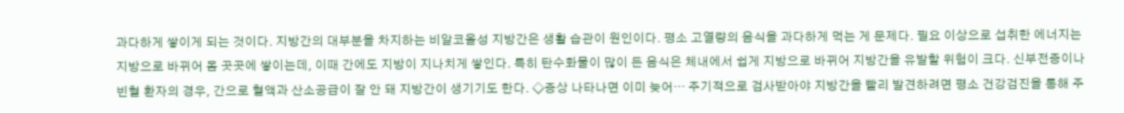과다하게 쌓이게 되는 것이다. 지방간의 대부분을 차지하는 비알코올성 지방간은 생활 습관이 원인이다. 평소 고열량의 음식을 과다하게 먹는 게 문제다. 필요 이상으로 섭취한 에너지는 지방으로 바뀌어 몸 곳곳에 쌓이는데, 이때 간에도 지방이 지나치게 쌓인다. 특히 탄수화물이 많이 든 음식은 체내에서 쉽게 지방으로 바뀌어 지방간을 유발할 위험이 크다. 신부전증이나 빈혈 환자의 경우, 간으로 혈액과 산소공급이 잘 안 돼 지방간이 생기기도 한다. ◇증상 나타나면 이미 늦어… 주기적으로 검사받아야 지방간을 빨리 발견하려면 평소 건강검진을 통해 주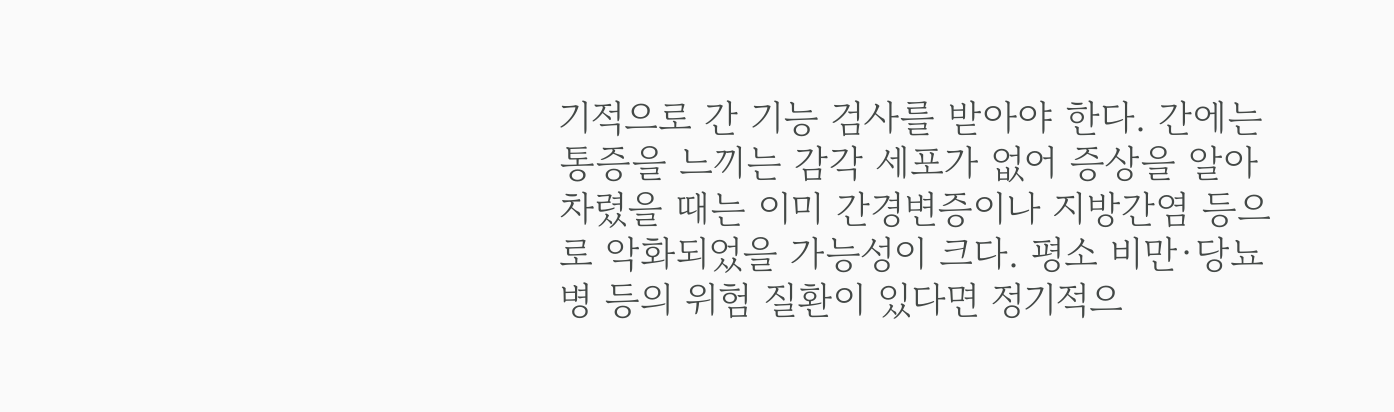기적으로 간 기능 검사를 받아야 한다. 간에는 통증을 느끼는 감각 세포가 없어 증상을 알아차렸을 때는 이미 간경변증이나 지방간염 등으로 악화되었을 가능성이 크다. 평소 비만·당뇨병 등의 위험 질환이 있다면 정기적으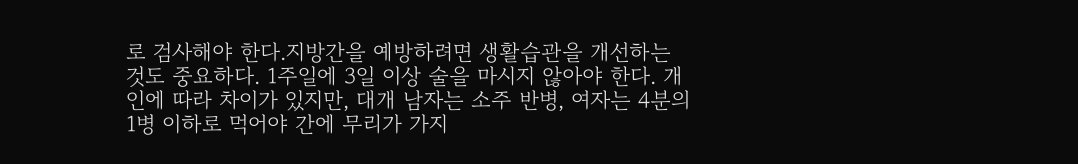로 검사해야 한다.지방간을 예방하려면 생활습관을 개선하는 것도 중요하다. 1주일에 3일 이상 술을 마시지 않아야 한다. 개인에 따라 차이가 있지만, 대개 남자는 소주 반병, 여자는 4분의 1병 이하로 먹어야 간에 무리가 가지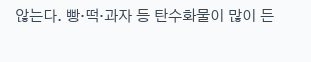않는다. 빵·떡·과자 등 탄수화물이 많이 든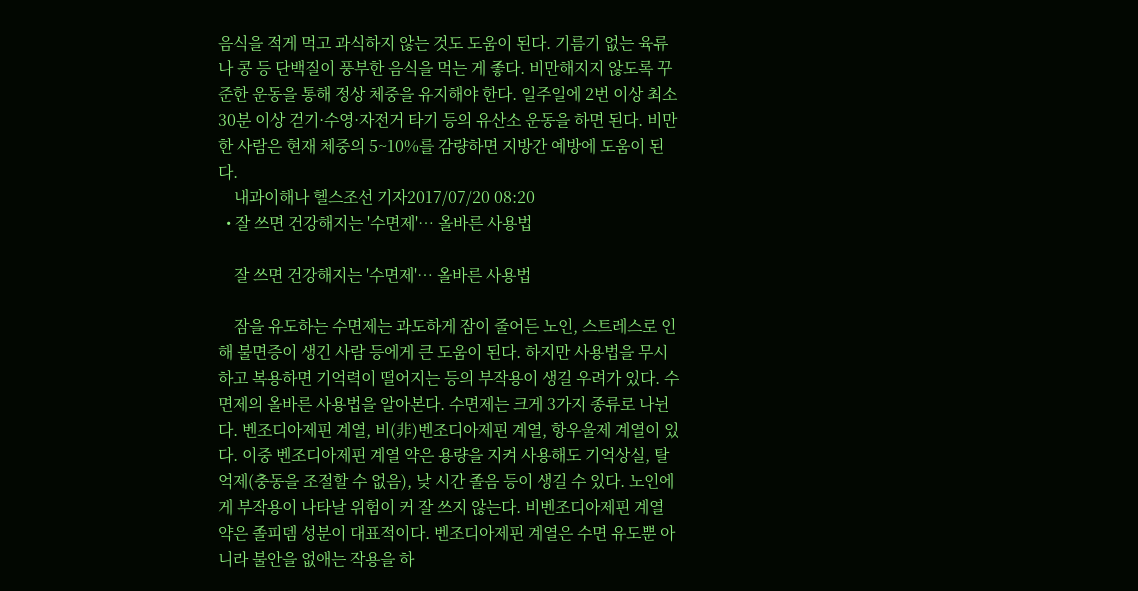음식을 적게 먹고 과식하지 않는 것도 도움이 된다. 기름기 없는 육류나 콩 등 단백질이 풍부한 음식을 먹는 게 좋다. 비만해지지 않도록 꾸준한 운동을 통해 정상 체중을 유지해야 한다. 일주일에 2번 이상 최소 30분 이상 걷기·수영·자전거 타기 등의 유산소 운동을 하면 된다. 비만한 사람은 현재 체중의 5~10%를 감량하면 지방간 예방에 도움이 된다.
    내과이해나 헬스조선 기자2017/07/20 08:20
  • 잘 쓰면 건강해지는 '수면제'… 올바른 사용법

    잘 쓰면 건강해지는 '수면제'… 올바른 사용법

    잠을 유도하는 수면제는 과도하게 잠이 줄어든 노인, 스트레스로 인해 불면증이 생긴 사람 등에게 큰 도움이 된다. 하지만 사용법을 무시하고 복용하면 기억력이 떨어지는 등의 부작용이 생길 우려가 있다. 수면제의 올바른 사용법을 알아본다. 수면제는 크게 3가지 종류로 나뉜다. 벤조디아제핀 계열, 비(非)벤조디아제핀 계열, 항우울제 계열이 있다. 이중 벤조디아제핀 계열 약은 용량을 지켜 사용해도 기억상실, 탈억제(충동을 조절할 수 없음), 낮 시간 졸음 등이 생길 수 있다. 노인에게 부작용이 나타날 위험이 커 잘 쓰지 않는다. 비벤조디아제핀 계열 약은 졸피뎀 성분이 대표적이다. 벤조디아제핀 계열은 수면 유도뿐 아니라 불안을 없애는 작용을 하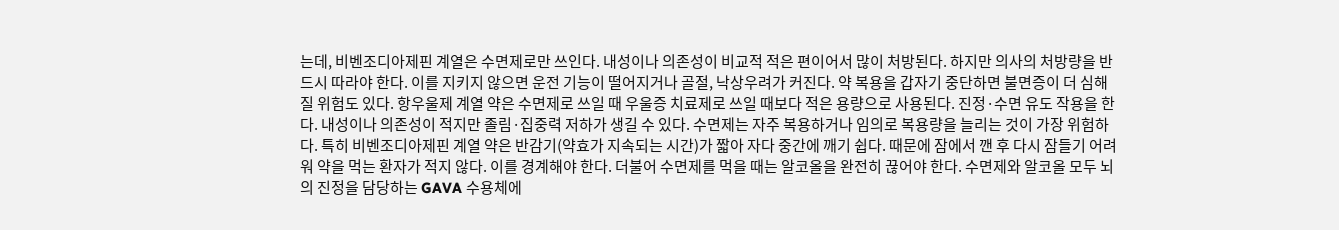는데, 비벤조디아제핀 계열은 수면제로만 쓰인다. 내성이나 의존성이 비교적 적은 편이어서 많이 처방된다. 하지만 의사의 처방량을 반드시 따라야 한다. 이를 지키지 않으면 운전 기능이 떨어지거나 골절, 낙상우려가 커진다. 약 복용을 갑자기 중단하면 불면증이 더 심해질 위험도 있다. 항우울제 계열 약은 수면제로 쓰일 때 우울증 치료제로 쓰일 때보다 적은 용량으로 사용된다. 진정·수면 유도 작용을 한다. 내성이나 의존성이 적지만 졸림·집중력 저하가 생길 수 있다. 수면제는 자주 복용하거나 임의로 복용량을 늘리는 것이 가장 위험하다. 특히 비벤조디아제핀 계열 약은 반감기(약효가 지속되는 시간)가 짧아 자다 중간에 깨기 쉽다. 때문에 잠에서 깬 후 다시 잠들기 어려워 약을 먹는 환자가 적지 않다. 이를 경계해야 한다. 더불어 수면제를 먹을 때는 알코올을 완전히 끊어야 한다. 수면제와 알코올 모두 뇌의 진정을 담당하는 GAVA 수용체에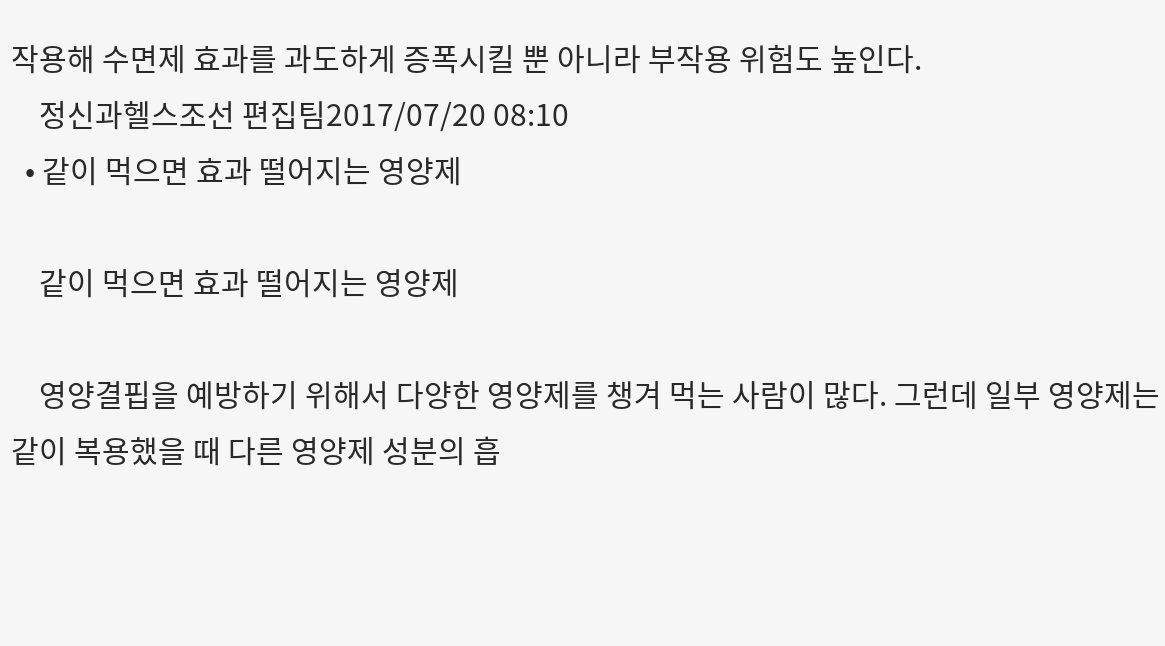작용해 수면제 효과를 과도하게 증폭시킬 뿐 아니라 부작용 위험도 높인다.
    정신과헬스조선 편집팀2017/07/20 08:10
  • 같이 먹으면 효과 떨어지는 영양제

    같이 먹으면 효과 떨어지는 영양제

    영양결핍을 예방하기 위해서 다양한 영양제를 챙겨 먹는 사람이 많다. 그런데 일부 영양제는 같이 복용했을 때 다른 영양제 성분의 흡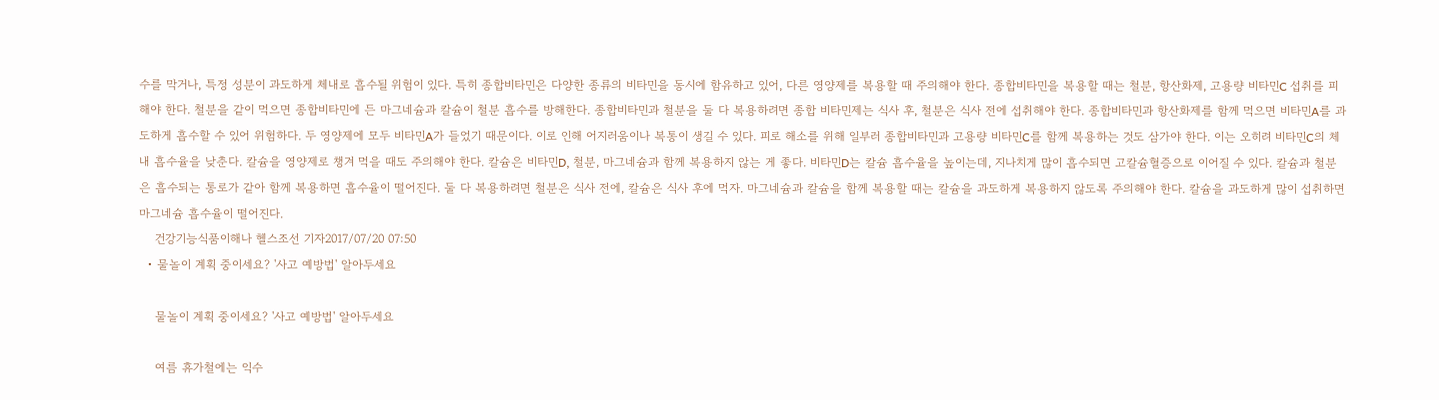수를 막거나, 특정 성분이 과도하게 체내로 흡수될 위험이 있다. 특히 종합비타민은 다양한 종류의 비타민을 동시에 함유하고 있어, 다른 영양제를 복용할 때 주의해야 한다. 종합비타민을 복용할 때는 철분, 항산화제, 고용량 비타민C 섭취를 피해야 한다. 철분을 같이 먹으면 종합비타민에 든 마그네슘과 칼슘이 철분 흡수를 방해한다. 종합비타민과 철분을 둘 다 복용하려면 종합 비타민제는 식사 후, 철분은 식사 전에 섭취해야 한다. 종합비타민과 항산화제를 함께 먹으면 비타민A를 과도하게 흡수할 수 있어 위험하다. 두 영양제에 모두 비타민A가 들었기 때문이다. 이로 인해 어지러움이나 복통이 생길 수 있다. 피로 해소를 위해 일부러 종합비타민과 고용량 비타민C를 함께 복용하는 것도 삼가야 한다. 이는 오히려 비타민C의 체내 흡수율을 낮춘다. 칼슘을 영양제로 챙겨 먹을 때도 주의해야 한다. 칼슘은 비타민D, 철분, 마그네슘과 함께 복용하지 않는 게 좋다. 비타민D는 칼슘 흡수율을 높이는데, 지나치게 많이 흡수되면 고칼슘혈증으로 이어질 수 있다. 칼슘과 철분은 흡수되는 통로가 같아 함께 복용하면 흡수율이 떨어진다. 둘 다 복용하려면 철분은 식사 전에, 칼슘은 식사 후에 먹자. 마그네슘과 칼슘을 함께 복용할 때는 칼슘을 과도하게 복용하지 않도록 주의해야 한다. 칼슘을 과도하게 많이 섭취하면 마그네슘 흡수율이 떨어진다.
    건강기능식품이해나 헬스조선 기자2017/07/20 07:50
  • 물놀이 계획 중이세요? '사고 예방법' 알아두세요

    물놀이 계획 중이세요? '사고 예방법' 알아두세요

    여름 휴가철에는 익수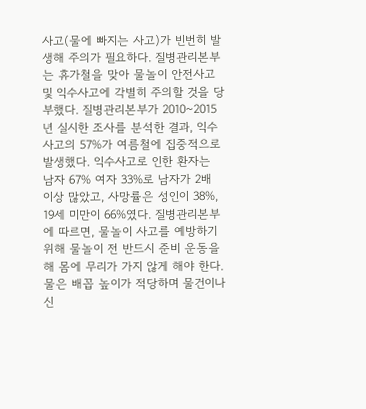사고(물에 빠지는 사고)가 빈번히 발생해 주의가 필요하다. 질병관리본부는 휴가철을 맞아 물놀이 안전사고 및 익수사고에 각별히 주의할 것을 당부했다. 질병관리본부가 2010~2015년 실시한 조사를 분석한 결과, 익수사고의 57%가 여름철에 집중적으로 발생했다. 익수사고로 인한 환자는 남자 67% 여자 33%로 남자가 2배 이상 많았고, 사망률은 성인이 38%, 19세 미만이 66%였다. 질병관리본부에 따르면, 물놀이 사고를 예방하기 위해 물놀이 전 반드시 준비 운동을 해 몸에 무리가 가지 않게 해야 한다. 물은 배꼽 높이가 적당하며 물건이나 신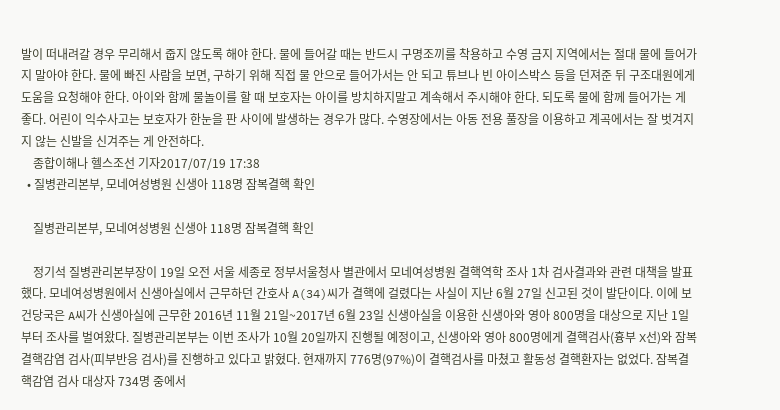발이 떠내려갈 경우 무리해서 줍지 않도록 해야 한다. 물에 들어갈 때는 반드시 구명조끼를 착용하고 수영 금지 지역에서는 절대 물에 들어가지 말아야 한다. 물에 빠진 사람을 보면, 구하기 위해 직접 물 안으로 들어가서는 안 되고 튜브나 빈 아이스박스 등을 던져준 뒤 구조대원에게 도움을 요청해야 한다. 아이와 함께 물놀이를 할 때 보호자는 아이를 방치하지말고 계속해서 주시해야 한다. 되도록 물에 함께 들어가는 게 좋다. 어린이 익수사고는 보호자가 한눈을 판 사이에 발생하는 경우가 많다. 수영장에서는 아동 전용 풀장을 이용하고 계곡에서는 잘 벗겨지지 않는 신발을 신겨주는 게 안전하다.
    종합이해나 헬스조선 기자2017/07/19 17:38
  • 질병관리본부, 모네여성병원 신생아 118명 잠복결핵 확인

    질병관리본부, 모네여성병원 신생아 118명 잠복결핵 확인

    정기석 질병관리본부장이 19일 오전 서울 세종로 정부서울청사 별관에서 모네여성병원 결핵역학 조사 1차 검사결과와 관련 대책을 발표했다. 모네여성병원에서 신생아실에서 근무하던 간호사 A(34)씨가 결핵에 걸렸다는 사실이 지난 6월 27일 신고된 것이 발단이다. 이에 보건당국은 A씨가 신생아실에 근무한 2016년 11월 21일~2017년 6월 23일 신생아실을 이용한 신생아와 영아 800명을 대상으로 지난 1일부터 조사를 벌여왔다. 질병관리본부는 이번 조사가 10월 20일까지 진행될 예정이고, 신생아와 영아 800명에게 결핵검사(흉부 X선)와 잠복결핵감염 검사(피부반응 검사)를 진행하고 있다고 밝혔다. 현재까지 776명(97%)이 결핵검사를 마쳤고 활동성 결핵환자는 없었다. 잠복결핵감염 검사 대상자 734명 중에서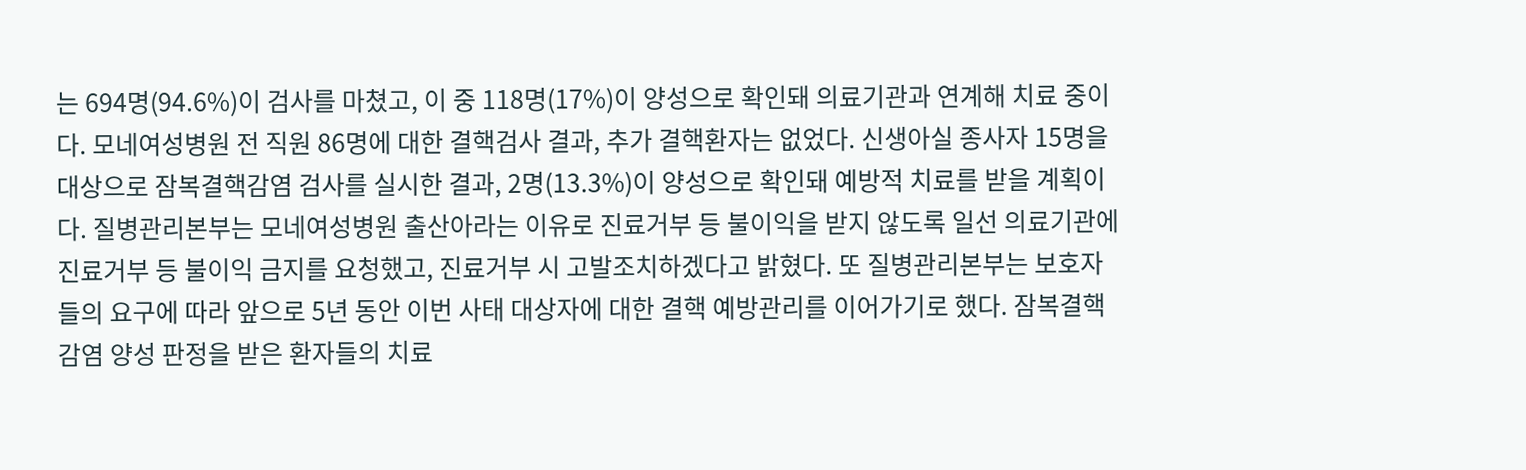는 694명(94.6%)이 검사를 마쳤고, 이 중 118명(17%)이 양성으로 확인돼 의료기관과 연계해 치료 중이다. 모네여성병원 전 직원 86명에 대한 결핵검사 결과, 추가 결핵환자는 없었다. 신생아실 종사자 15명을 대상으로 잠복결핵감염 검사를 실시한 결과, 2명(13.3%)이 양성으로 확인돼 예방적 치료를 받을 계획이다. 질병관리본부는 모네여성병원 출산아라는 이유로 진료거부 등 불이익을 받지 않도록 일선 의료기관에 진료거부 등 불이익 금지를 요청했고, 진료거부 시 고발조치하겠다고 밝혔다. 또 질병관리본부는 보호자들의 요구에 따라 앞으로 5년 동안 이번 사태 대상자에 대한 결핵 예방관리를 이어가기로 했다. 잠복결핵 감염 양성 판정을 받은 환자들의 치료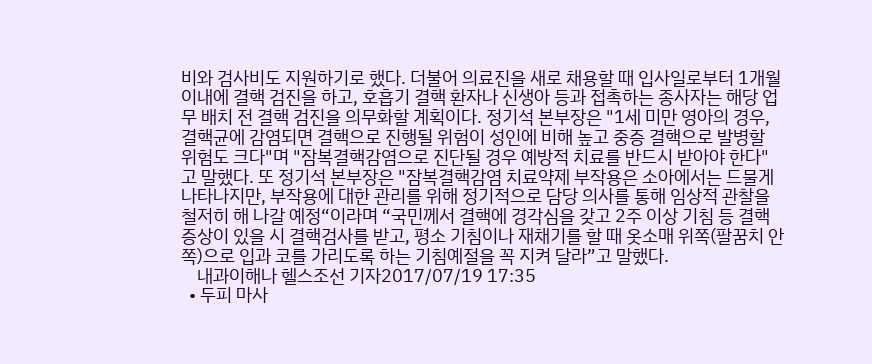비와 검사비도 지원하기로 했다. 더불어 의료진을 새로 채용할 때 입사일로부터 1개월 이내에 결핵 검진을 하고, 호흡기 결핵 환자나 신생아 등과 접촉하는 종사자는 해당 업무 배치 전 결핵 검진을 의무화할 계획이다. 정기석 본부장은 "1세 미만 영아의 경우, 결핵균에 감염되면 결핵으로 진행될 위험이 성인에 비해 높고 중증 결핵으로 발병할 위험도 크다"며 "잠복결핵감염으로 진단될 경우 예방적 치료를 반드시 받아야 한다"고 말했다. 또 정기석 본부장은 "잠복결핵감염 치료약제 부작용은 소아에서는 드물게 나타나지만, 부작용에 대한 관리를 위해 정기적으로 담당 의사를 통해 임상적 관찰을 철저히 해 나갈 예정“이라며 “국민께서 결핵에 경각심을 갖고 2주 이상 기침 등 결핵증상이 있을 시 결핵검사를 받고, 평소 기침이나 재채기를 할 때 옷소매 위쪽(팔꿈치 안쪽)으로 입과 코를 가리도록 하는 기침예절을 꼭 지켜 달라”고 말했다.
    내과이해나 헬스조선 기자2017/07/19 17:35
  • 두피 마사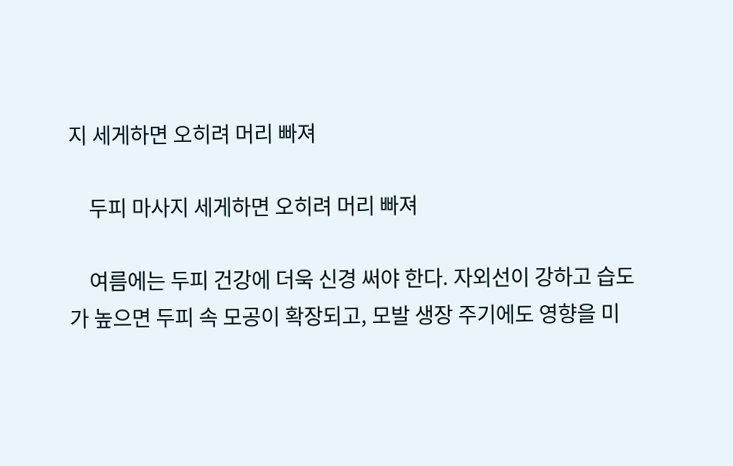지 세게하면 오히려 머리 빠져

    두피 마사지 세게하면 오히려 머리 빠져

    여름에는 두피 건강에 더욱 신경 써야 한다. 자외선이 강하고 습도가 높으면 두피 속 모공이 확장되고, 모발 생장 주기에도 영향을 미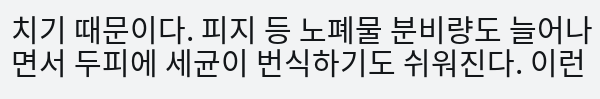치기 때문이다. 피지 등 노폐물 분비량도 늘어나면서 두피에 세균이 번식하기도 쉬워진다. 이런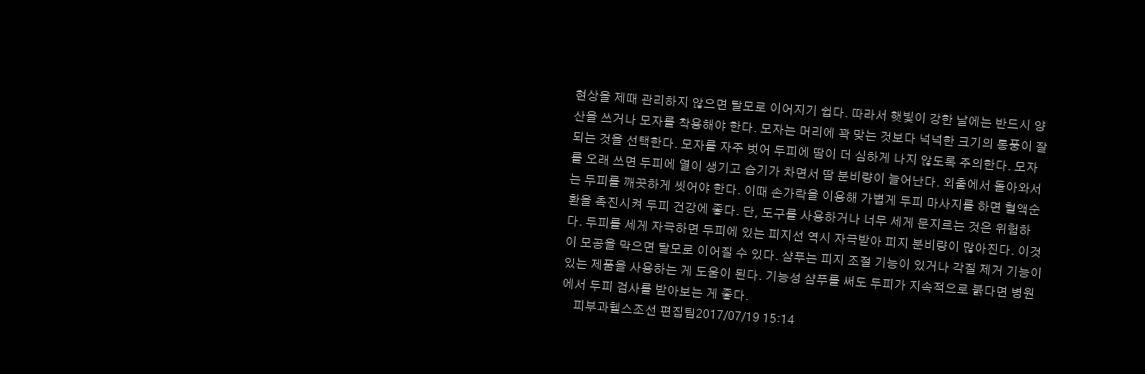현상을 제때 관리하지 않으면 탈모로 이어지기 쉽다. 따라서 햇빛이 강한 날에는 반드시 양산을 쓰거나 모자를 착용해야 한다. 모자는 머리에 꽉 맞는 것보다 넉넉한 크기의 통풍이 잘되는 것을 선택한다. 모자를 자주 벗어 두피에 땀이 더 심하게 나지 않도록 주의한다. 모자를 오래 쓰면 두피에 열이 생기고 습기가 차면서 땀 분비량이 늘어난다. 외출에서 돌아와서는 두피를 깨끗하게 씻어야 한다. 이때 손가락을 이용해 가볍게 두피 마사지를 하면 혈액순환을 촉진시켜 두피 건강에 좋다. 단, 도구를 사용하거나 너무 세게 문지르는 것은 위험하다. 두피를 세게 자극하면 두피에 있는 피지선 역시 자극받아 피지 분비량이 많아진다. 이것이 모공을 막으면 탈모로 이어질 수 있다. 샴푸는 피지 조절 기능이 있거나 각질 제거 기능이 있는 제품을 사용하는 게 도움이 된다. 기능성 샴푸를 써도 두피가 지속적으로 붉다면 병원에서 두피 검사를 받아보는 게 좋다.
    피부과헬스조선 편집팀2017/07/19 15:14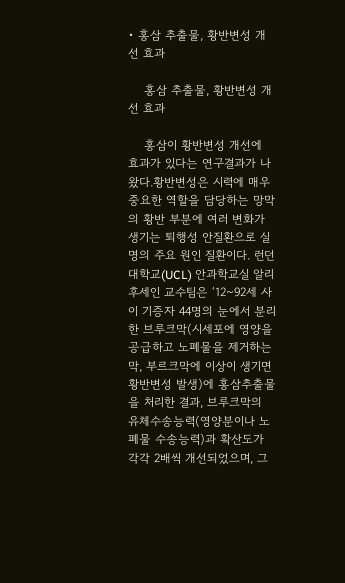• 홍삼 추출물, 황반변성 개선 효과

    홍삼 추출물, 황반변성 개선 효과

    홍삼이 황반변성 개선에 효과가 있다는 연구결과가 나왔다.황반변성은 시력에 매우 중요한 역할을 담당하는 망막의 황반 부분에 여러 변화가 생기는 퇴행성 안질환으로 실명의 주요 원인 질환이다. 런던대학교(UCL) 안과학교실 알리 후세인 교수팀은 ‘12~92세 사이 기증자 44명의 눈에서 분리한 브루크막(시세포에 영양을 공급하고 노폐물을 제거하는 막, 부르크막에 이상이 생기면 황반변성 발생)에 홍삼추출물을 처리한 결과, 브루크막의 유체수송능력(영양분이나 노폐물 수송능력)과 확산도가 각각 2배씩 개선되었으며, 그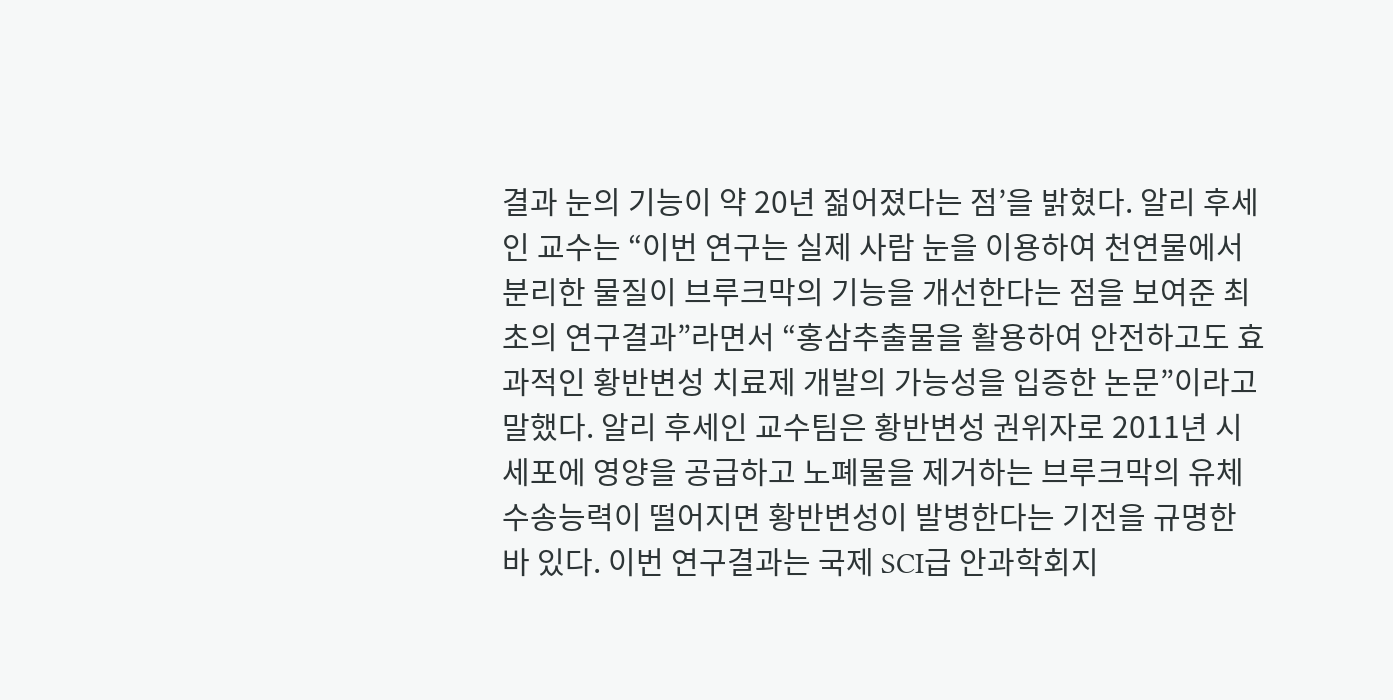결과 눈의 기능이 약 20년 젊어졌다는 점’을 밝혔다. 알리 후세인 교수는 “이번 연구는 실제 사람 눈을 이용하여 천연물에서 분리한 물질이 브루크막의 기능을 개선한다는 점을 보여준 최초의 연구결과”라면서 “홍삼추출물을 활용하여 안전하고도 효과적인 황반변성 치료제 개발의 가능성을 입증한 논문”이라고 말했다. 알리 후세인 교수팀은 황반변성 권위자로 2011년 시세포에 영양을 공급하고 노폐물을 제거하는 브루크막의 유체수송능력이 떨어지면 황반변성이 발병한다는 기전을 규명한 바 있다. 이번 연구결과는 국제 SCI급 안과학회지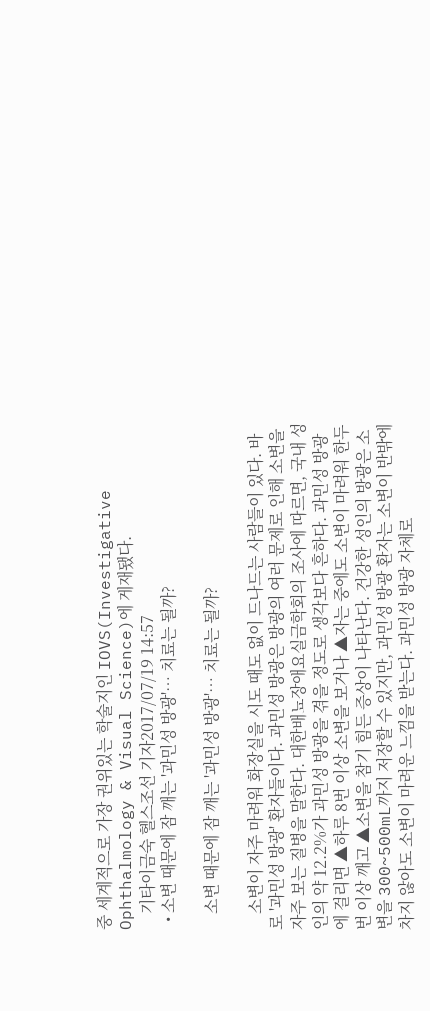중 세계적으로 가장 권위있는 학술지인 IOVS(Investigative Ophthalmology & Visual Science)에 게재됐다.
    기타이금숙 헬스조선 기자2017/07/19 14:57
  • 소변 때문에 잠 깨는 '과민성 방광'… 치료는 될까?

    소변 때문에 잠 깨는 '과민성 방광'… 치료는 될까?

    소변이 자주 마려워 화장실을 시도 때도 없이 드나드는 사람들이 있다. 바로 '과민성 방광' 환자들이다. 과민성 방광은 방광의 여러 문제로 인해 소변을 자주 보는 질병을 말한다. 대한배뇨장애요실금학회의 조사에 따르면, 국내 성인의 약 12.2%가 과민성 방광을 겪을 정도로 생각보다 흔하다. 과민성 방광에 걸리면 ▲하루 8번 이상 소변을 보거나 ▲자는 중에도 소변이 마려워 한두 번 이상 깨고 ▲소변을 참기 힘든 증상이 나타난다. 건강한 성인의 방광은 소변을 300~500mL까지 저장할 수 있지만, 과민성 방광 환자는 소변이 반밖에 차지 않아도 소변이 마려운 느낌을 받는다. 과민성 방광 자체로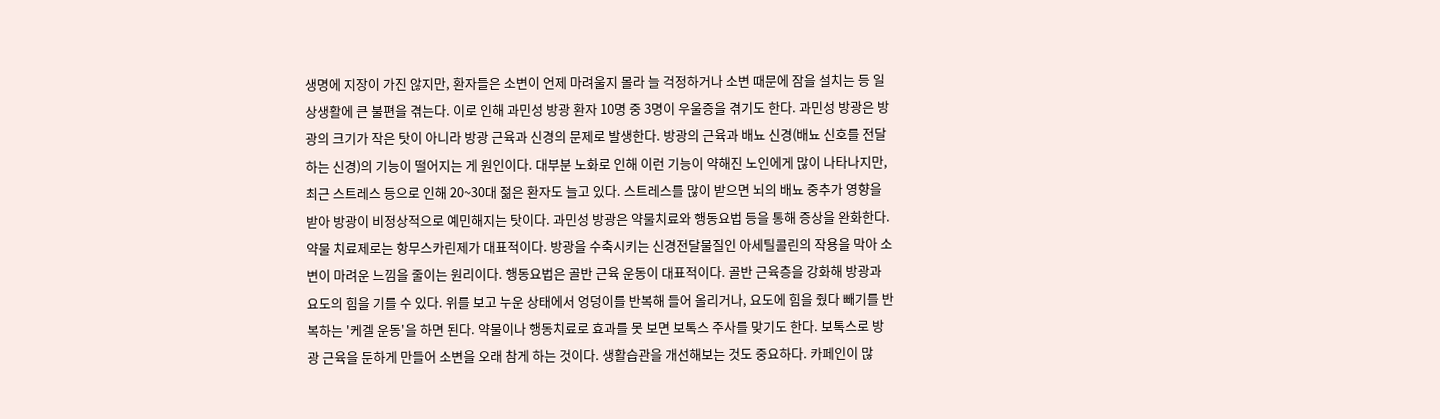생명에 지장이 가진 않지만, 환자들은 소변이 언제 마려울지 몰라 늘 걱정하거나 소변 때문에 잠을 설치는 등 일상생활에 큰 불편을 겪는다. 이로 인해 과민성 방광 환자 10명 중 3명이 우울증을 겪기도 한다. 과민성 방광은 방광의 크기가 작은 탓이 아니라 방광 근육과 신경의 문제로 발생한다. 방광의 근육과 배뇨 신경(배뇨 신호를 전달하는 신경)의 기능이 떨어지는 게 원인이다. 대부분 노화로 인해 이런 기능이 약해진 노인에게 많이 나타나지만, 최근 스트레스 등으로 인해 20~30대 젊은 환자도 늘고 있다. 스트레스를 많이 받으면 뇌의 배뇨 중추가 영향을 받아 방광이 비정상적으로 예민해지는 탓이다. 과민성 방광은 약물치료와 행동요법 등을 통해 증상을 완화한다. 약물 치료제로는 항무스카린제가 대표적이다. 방광을 수축시키는 신경전달물질인 아세틸콜린의 작용을 막아 소변이 마려운 느낌을 줄이는 원리이다. 행동요법은 골반 근육 운동이 대표적이다. 골반 근육층을 강화해 방광과 요도의 힘을 기를 수 있다. 위를 보고 누운 상태에서 엉덩이를 반복해 들어 올리거나, 요도에 힘을 줬다 빼기를 반복하는 '케겔 운동'을 하면 된다. 약물이나 행동치료로 효과를 못 보면 보톡스 주사를 맞기도 한다. 보톡스로 방광 근육을 둔하게 만들어 소변을 오래 참게 하는 것이다. 생활습관을 개선해보는 것도 중요하다. 카페인이 많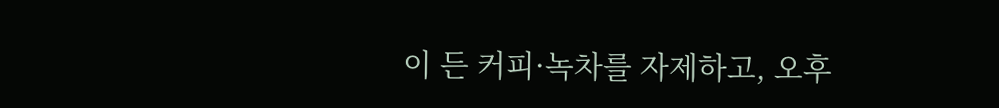이 든 커피·녹차를 자제하고, 오후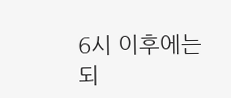6시 이후에는 되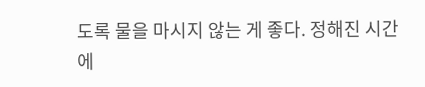도록 물을 마시지 않는 게 좋다. 정해진 시간에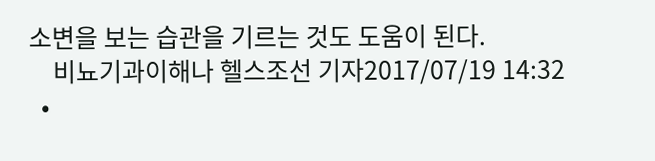소변을 보는 습관을 기르는 것도 도움이 된다.
    비뇨기과이해나 헬스조선 기자2017/07/19 14:32
  •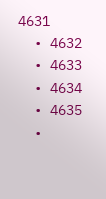4631
  • 4632
  • 4633
  • 4634
  • 4635
  •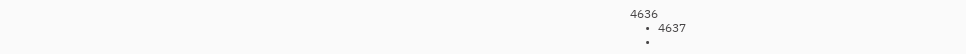4636
  • 4637
  •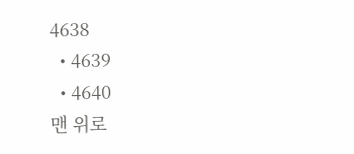4638
  • 4639
  • 4640
맨 위로